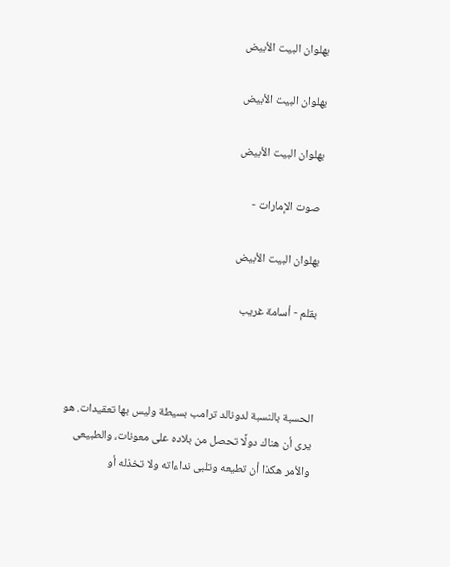بهلوان البيت الأبيض

بهلوان البيت الأبيض

بهلوان البيت الأبيض

 صوت الإمارات -

بهلوان البيت الأبيض

بقلم - أسامة غريب



الحسبة بالنسبة لدونالد ترامب بسيطة وليس بها تعقيدات. هو يرى أن هناك دولًا تحصل من بلاده على معونات، والطبيعى والأمر هكذا أن تطيعه وتلبى نداءاته ولا تخذله أو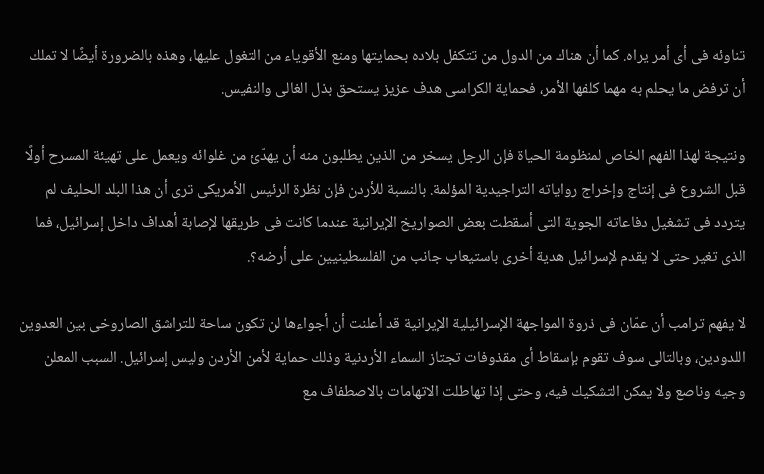تناوئه فى أى أمر يراه. كما أن هناك من الدول من تتكفل بلاده بحمايتها ومنع الأقوياء من التغول عليها، وهذه بالضرورة أيضًا لا تملك أن ترفض ما يحلم به مهما كلفها الأمر، فحماية الكراسى هدف عزيز يستحق بذل الغالى والنفيس.

ونتيجة لهذا الفهم الخاص لمنظومة الحياة فإن الرجل يسخر من الذين يطلبون منه أن يهدّئ من غلوائه ويعمل على تهيئة المسرح أولًا قبل الشروع فى إنتاج وإخراج رواياته التراجيدية المؤلمة. بالنسبة للأردن فإن نظرة الرئيس الأمريكى ترى أن هذا البلد الحليف لم يتردد فى تشغيل دفاعاته الجوية التى أسقطت بعض الصواريخ الإيرانية عندما كانت فى طريقها لإصابة أهداف داخل إسرائيل، فما الذى تغير حتى لا يقدم لإسرائيل هدية أخرى باستيعاب جانب من الفلسطينيين على أرضه؟.

لا يفهم ترامب أن عمّان فى ذروة المواجهة الإسرائيلية الإيرانية قد أعلنت أن أجواءها لن تكون ساحة للتراشق الصاروخى بين العدوين اللدودين، وبالتالى سوف تقوم بإسقاط أى مقذوفات تجتاز السماء الأردنية وذلك حماية لأمن الأردن وليس إسرائيل. السبب المعلن وجيه وناصع ولا يمكن التشكيك فيه، وحتى إذا تهاطلت الاتهامات بالاصطفاف مع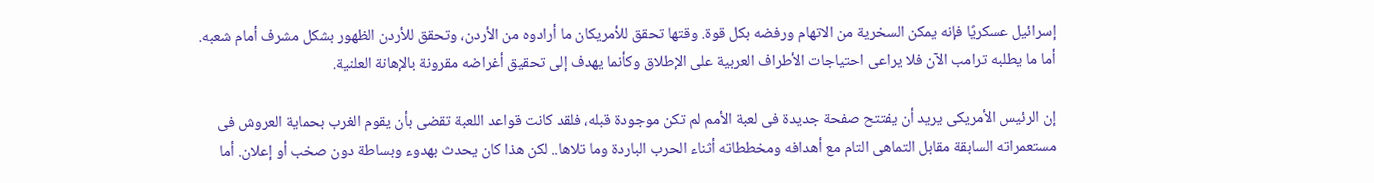إسرائيل عسكريًا فإنه يمكن السخرية من الاتهام ورفضه بكل قوة. وقتها تحقق للأمريكان ما أرادوه من الأردن، وتحقق للأردن الظهور بشكل مشرف أمام شعبه. أما ما يطلبه ترامب الآن فلا يراعى احتياجات الأطراف العربية على الإطلاق وكأنما يهدف إلى تحقيق أغراضه مقرونة بالإهانة العلنية.

إن الرئيس الأمريكى يريد أن يفتتح صفحة جديدة فى لعبة الأمم لم تكن موجودة قبله، فلقد كانت قواعد اللعبة تقضى بأن يقوم الغرب بحماية العروش فى مستعمراته السابقة مقابل التماهى التام مع أهدافه ومخططاته أثناء الحرب الباردة وما تلاها.. لكن هذا كان يحدث بهدوء وبساطة دون صخب أو إعلان. أما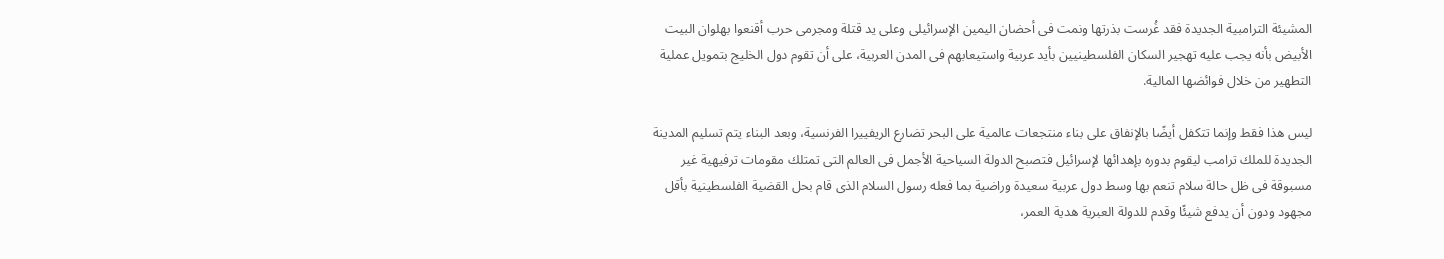المشيئة الترامبية الجديدة فقد غُرست بذرتها ونمت فى أحضان اليمين الإسرائيلى وعلى يد قتلة ومجرمى حرب أقنعوا بهلوان البيت الأبيض بأنه يجب عليه تهجير السكان الفلسطينيين بأيد عربية واستيعابهم فى المدن العربية، على أن تقوم دول الخليج بتمويل عملية التطهير من خلال فوائضها المالية.

ليس هذا فقط وإنما تتكفل أيضًا بالإنفاق على بناء منتجعات عالمية على البحر تضارع الريفييرا الفرنسية، وبعد البناء يتم تسليم المدينة الجديدة للملك ترامب ليقوم بدوره بإهدائها لإسرائيل فتصبح الدولة السياحية الأجمل فى العالم التى تمتلك مقومات ترفيهية غير مسبوقة فى ظل حالة سلام تنعم بها وسط دول عربية سعيدة وراضية بما فعله رسول السلام الذى قام بحل القضية الفلسطينية بأقل مجهود ودون أن يدفع شيئًا وقدم للدولة العبرية هدية العمر،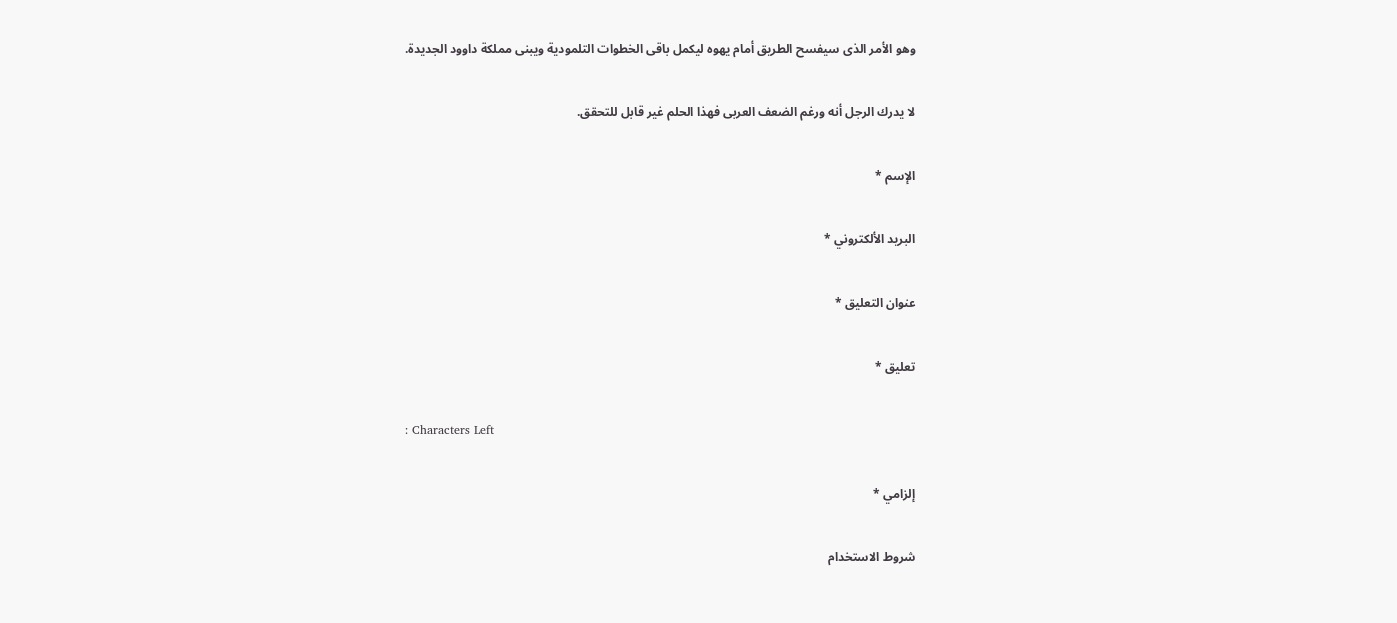وهو الأمر الذى سيفسح الطريق أمام يهوه ليكمل باقى الخطوات التلمودية ويبنى مملكة داوود الجديدة.

لا يدرك الرجل أنه ورغم الضعف العربى فهذا الحلم غير قابل للتحقق.

الإسم *

البريد الألكتروني *

عنوان التعليق *

تعليق *

: Characters Left

إلزامي *

شروط الاستخدام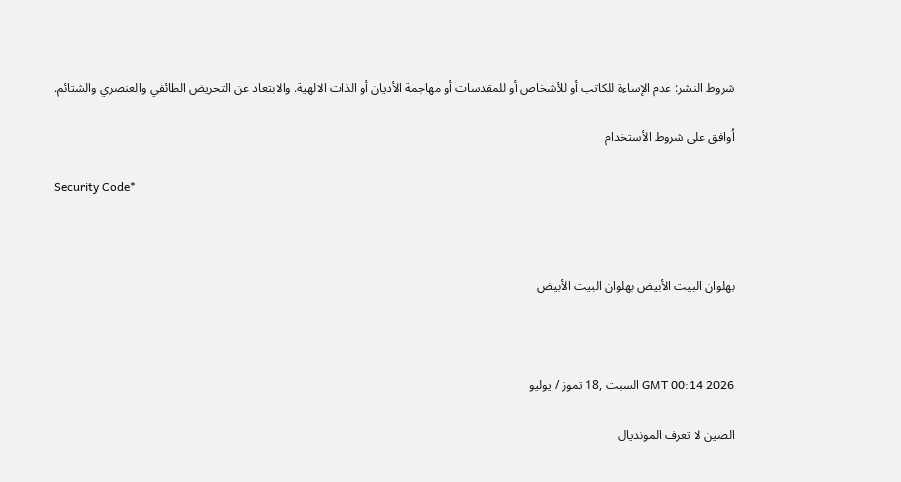شروط النشر: عدم الإساءة للكاتب أو للأشخاص أو للمقدسات أو مهاجمة الأديان أو الذات الالهية. والابتعاد عن التحريض الطائفي والعنصري والشتائم.

اُوافق على شروط الأستخدام

Security Code*



بهلوان البيت الأبيض بهلوان البيت الأبيض



GMT 00:14 2026 السبت ,18 تموز / يوليو

الصين لا تعرف المونديال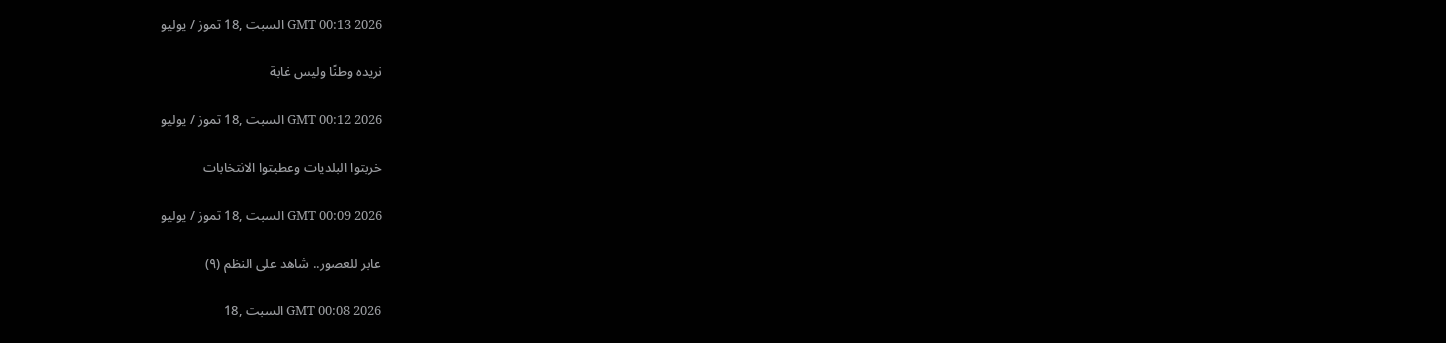GMT 00:13 2026 السبت ,18 تموز / يوليو

نريده وطنًا وليس غابة

GMT 00:12 2026 السبت ,18 تموز / يوليو

خربتوا البلديات وعطبتوا الانتخابات

GMT 00:09 2026 السبت ,18 تموز / يوليو

عابر للعصور.. شاهد على النظم (٩)

GMT 00:08 2026 السبت ,18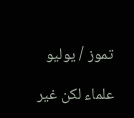تموز / يوليو

علماء لكن غير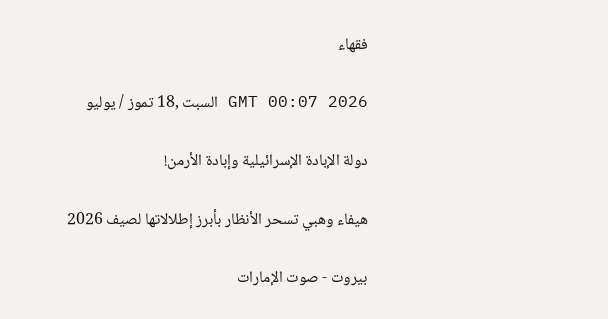فقهاء

GMT 00:07 2026 السبت ,18 تموز / يوليو

دولة الإبادة الإسرائيلية وإبادة الأرمن!

هيفاء وهبي تسحر الأنظار بأبرز إطلالاتها لصيف 2026

بيروت - صوت الإمارات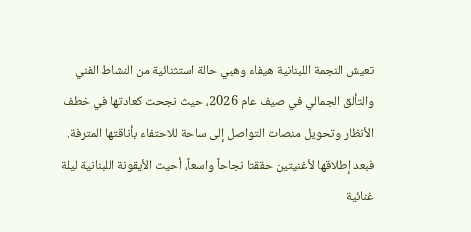تعيش النجمة اللبنانية هيفاء وهبي حالة استثنائية من النشاط الفني والتألق الجمالي في صيف عام 2026، حيث نجحت كعادتها في خطف الأنظار وتحويل منصات التواصل إلى ساحة للاحتفاء بأناقتها المترفة. فبعد إطلاقها لأغنيتين حققتا نجاحاً واسعاً، أحيت الأيقونة اللبنانية ليلة غنائية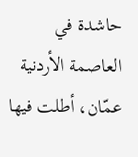حاشدة في العاصمة الأردنية عمّان، أطلت فيها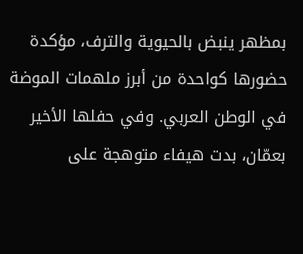بمظهر ينبض بالحيوية والترف، مؤكدة حضورها كواحدة من أبرز ملهمات الموضة في الوطن العربي. وفي حفلها الأخير بعمّان، بدت هيفاء متوهجة على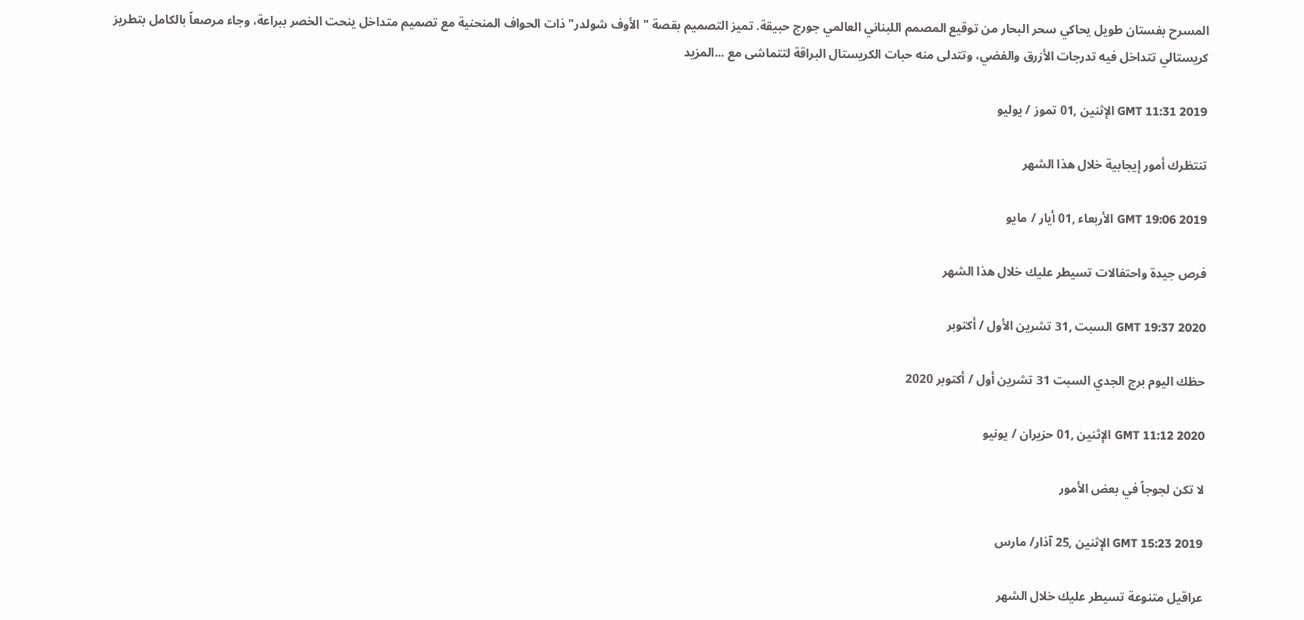المسرح بفستان طويل يحاكي سحر البحار من توقيع المصمم اللبناني العالمي جورج حبيقة. تميز التصميم بقصة "الأوف شولدر" ذات الحواف المنحنية مع تصميم متداخل ينحت الخصر ببراعة، وجاء مرصعاً بالكامل بتطريز كريستالي تتداخل فيه تدرجات الأزرق والفضي، وتتدلى منه حبات الكريستال البراقة لتتماشى مع ...المزيد

GMT 11:31 2019 الإثنين ,01 تموز / يوليو

تنتظرك أمور إيجابية خلال هذا الشهر

GMT 19:06 2019 الأربعاء ,01 أيار / مايو

فرص جيدة واحتفالات تسيطر عليك خلال هذا الشهر

GMT 19:37 2020 السبت ,31 تشرين الأول / أكتوبر

حظك اليوم برج الجدي السبت 31 تشرين أول / أكتوبر 2020

GMT 11:12 2020 الإثنين ,01 حزيران / يونيو

لا تكن لجوجاً في بعض الأمور

GMT 15:23 2019 الإثنين ,25 آذار/ مارس

عراقيل متنوعة تسيطر عليك خلال الشهر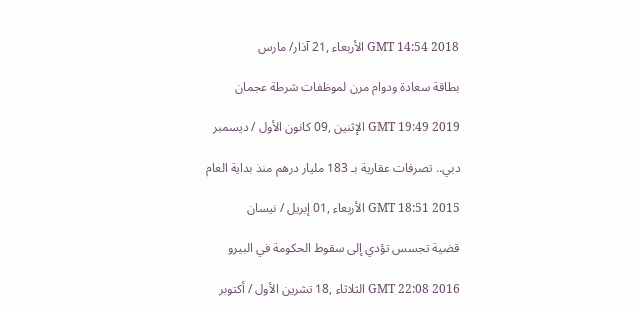GMT 14:54 2018 الأربعاء ,21 آذار/ مارس

بطاقة سعادة ودوام مرن لموظفات شرطة عجمان

GMT 19:49 2019 الإثنين ,09 كانون الأول / ديسمبر

دبي.. تصرفات عقارية بـ 183 مليار درهم منذ بداية العام

GMT 18:51 2015 الأربعاء ,01 إبريل / نيسان

قضية تجسس تؤدي إلى سقوط الحكومة في البيرو

GMT 22:08 2016 الثلاثاء ,18 تشرين الأول / أكتوبر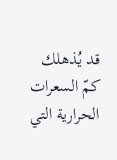قد يُذهلك كمّ السعرات الحرارية التي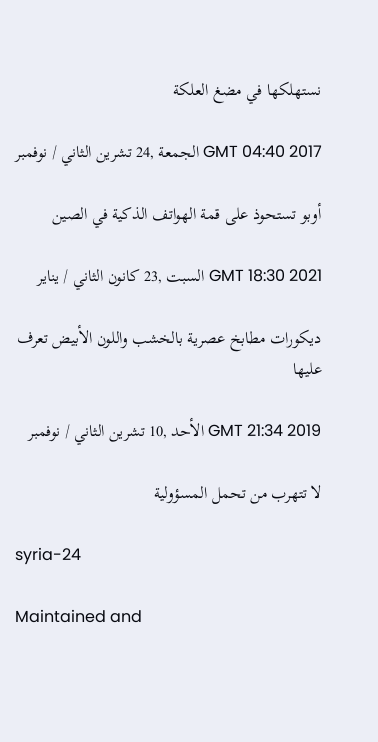نستهلكها في مضغ العلكة

GMT 04:40 2017 الجمعة ,24 تشرين الثاني / نوفمبر

أوبو تستحوذ على قمة الهواتف الذكية في الصين

GMT 18:30 2021 السبت ,23 كانون الثاني / يناير

ديكورات مطابخ عصرية بالخشب واللون الأبيض تعرف عليها

GMT 21:34 2019 الأحد ,10 تشرين الثاني / نوفمبر

لا تتهرب من تحمل المسؤولية

syria-24

Maintained and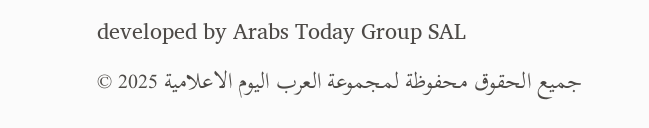developed by Arabs Today Group SAL
جميع الحقوق محفوظة لمجموعة العرب اليوم الاعلامية 2025 ©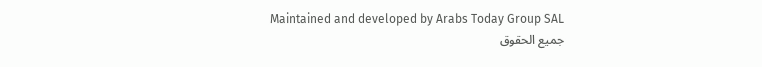Maintained and developed by Arabs Today Group SAL
جميع الحقوق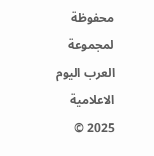محفوظة لمجموعة العرب اليوم الاعلامية 2025 ©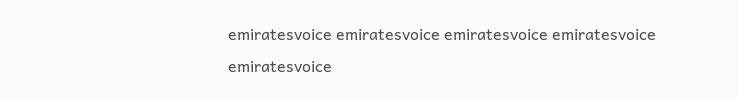emiratesvoice emiratesvoice emiratesvoice emiratesvoice
emiratesvoice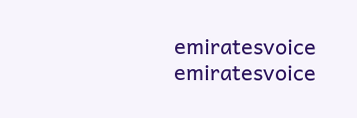emiratesvoice emiratesvoice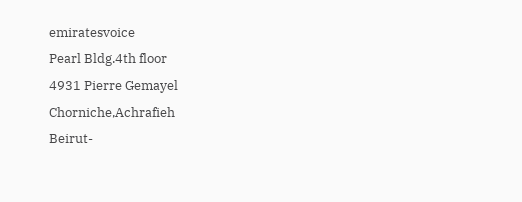emiratesvoice
Pearl Bldg.4th floor
4931 Pierre Gemayel Chorniche,Achrafieh
Beirut-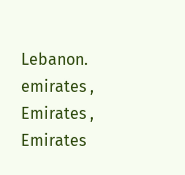Lebanon.
emirates , Emirates , Emirates